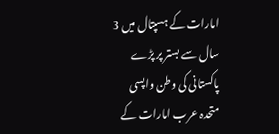امارات کے ہسپتال میں 3 سال سے بستر پر پڑے پاکستانی کی وطن واپسی
متحدہ عرب امارات کے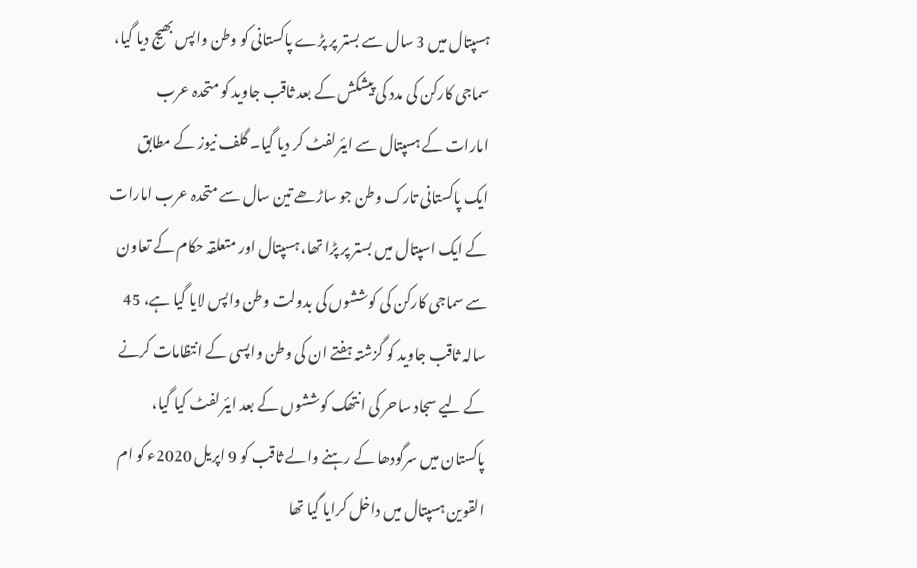ہسپتال میں 3 سال سے بستر پر پڑے پاکستانی کو وطن واپس بھیج دیا گیا، سماجی کارکن کی مدد کی پیشکش کے بعد ثاقب جاوید کو متحدہ عرب امارات کے ہسپتال سے ایئرلفٹ کر دیا گیا۔ گلف نیوز کے مطابق ایک پاکستانی تارک وطن جو ساڑھے تین سال سے متحدہ عرب امارات کے ایک اسپتال میں بستر پر پڑا تھا، ہسپتال اور متعلقہ حکام کے تعاون سے سماجی کارکن کی کوششوں کی بدولت وطن واپس لایا گیا ہے، 45 سالہ ثاقب جاوید کو گزشتہ ہفتے ان کی وطن واپسی کے انتظامات کرنے کے لیے سجاد ساحر کی انتھک کوششوں کے بعد ایئرلفٹ کیا گیا، پاکستان میں سرگودھا کے رہنے والے ثاقب کو 9 اپریل 2020ء کو ام القوین ہسپتال میں داخل کرایا گیا تھا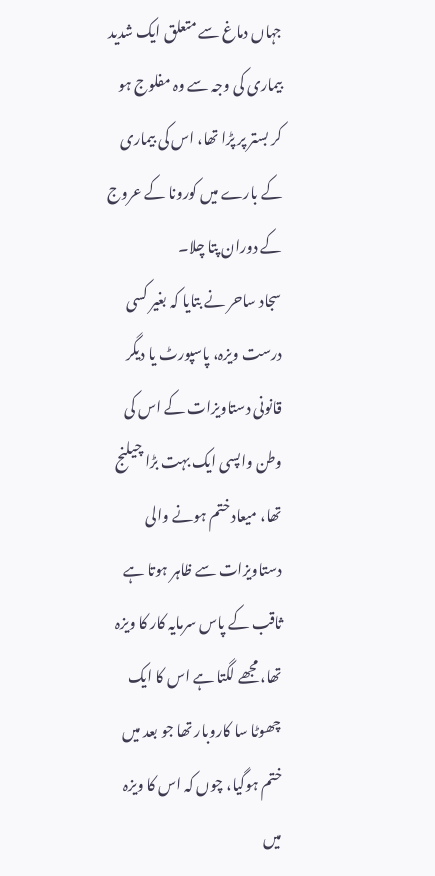جہاں دماغ سے متعلق ایک شدید بیماری کی وجہ سے وہ مفلوج ہو کر بستر پر پڑا تھا، اس کی بیماری کے بارے میں کورونا کے عروج کے دوران پتا چلا۔
سجاد ساحر نے بتایا کہ بغیر کسی درست ویزہ، پاسپورٹ یا دیگر قانونی دستاویزات کے اس کی وطن واپسی ایک بہت بڑا چیلنج تھا، میعاد ختم ہونے والی دستاویزات سے ظاہر ہوتا ہے ثاقب کے پاس سرمایہ کار کا ویزہ تھا، مجھے لگتا ہے اس کا ایک چھوٹا سا کاروبار تھا جو بعد میں ختم ہوگیا، چوں کہ اس کا ویزہ میں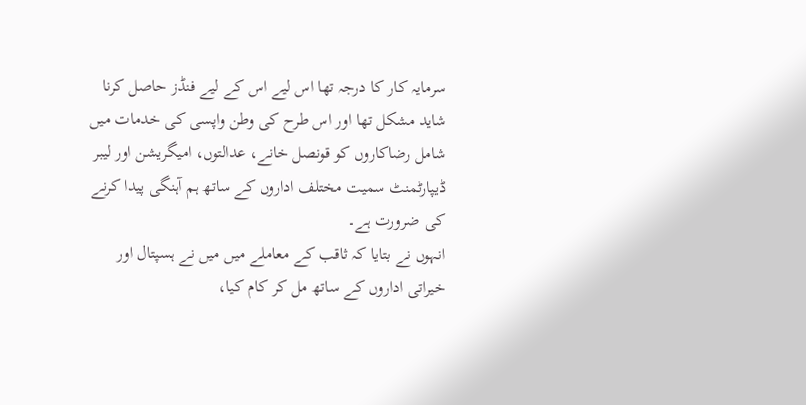سرمایہ کار کا درجہ تھا اس لیے اس کے لیے فنڈز حاصل کرنا شاید مشکل تھا اور اس طرح کی وطن واپسی کی خدمات میں شامل رضاکاروں کو قونصل خانے، عدالتوں، امیگریشن اور لیبر ڈیپارٹمنٹ سمیت مختلف اداروں کے ساتھ ہم آہنگی پیدا کرنے کی ضرورت ہے۔
انہوں نے بتایا کہ ثاقب کے معاملے میں میں نے ہسپتال اور خیراتی اداروں کے ساتھ مل کر کام کیا،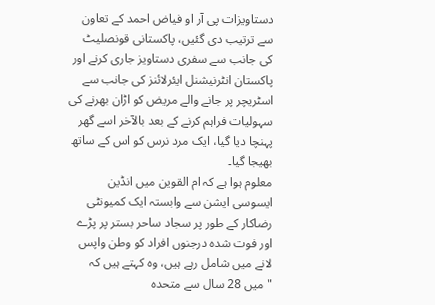دستاویزات پی آر او فیاض احمد کے تعاون سے ترتیب دی گئیں، پاکستانی قونصلیٹ کی جانب سے سفری دستاویز جاری کرنے اور پاکستان انٹرنیشنل ایئرلائنز کی جانب سے اسٹریچر پر جانے والے مریض کو اڑان بھرنے کی سہولیات فراہم کرنے کے بعد بالآخر اسے گھر پہنچا دیا گیا، ایک مرد نرس کو اس کے ساتھ بھیجا گیا۔
معلوم ہوا ہے کہ ام القوین میں انڈین ایسوسی ایشن سے وابستہ ایک کمیونٹی رضاکار کے طور پر سجاد ساحر بستر پر پڑے اور فوت شدہ درجنوں افراد کو وطن واپس لانے میں شامل رہے ہیں، وہ کہتے ہیں کہ "میں 28 سال سے متحدہ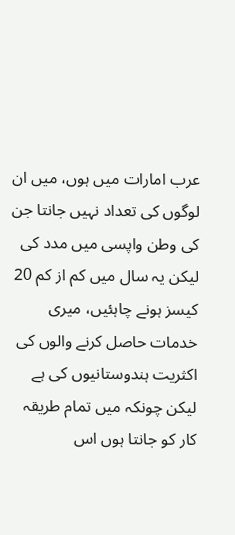عرب امارات میں ہوں، میں ان لوگوں کی تعداد نہیں جانتا جن کی وطن واپسی میں مدد کی لیکن یہ سال میں کم از کم 20 کیسز ہونے چاہئیں، میری خدمات حاصل کرنے والوں کی اکثریت ہندوستانیوں کی ہے لیکن چونکہ میں تمام طریقہ کار کو جانتا ہوں اس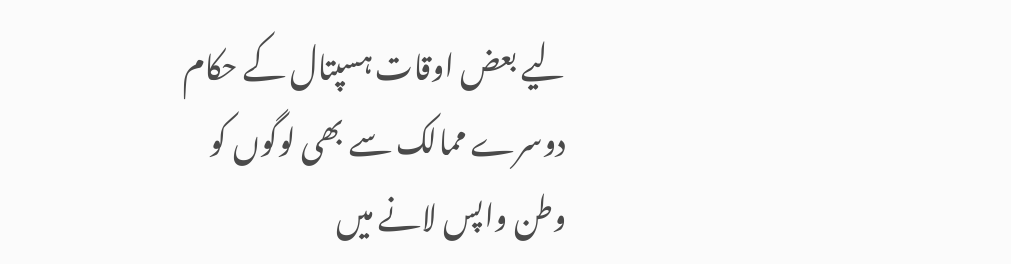لیے بعض اوقات ہسپتال کے حکام دوسرے ممالک سے بھی لوگوں کو وطن واپس لانے میں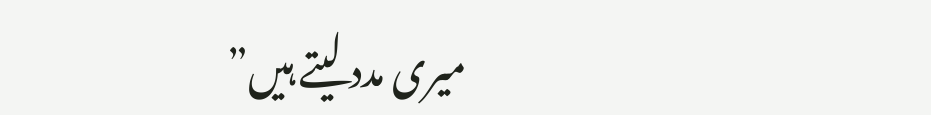میری مدد لیتے ہیں”